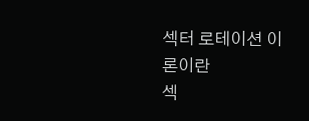섹터 로테이션 이론이란
섹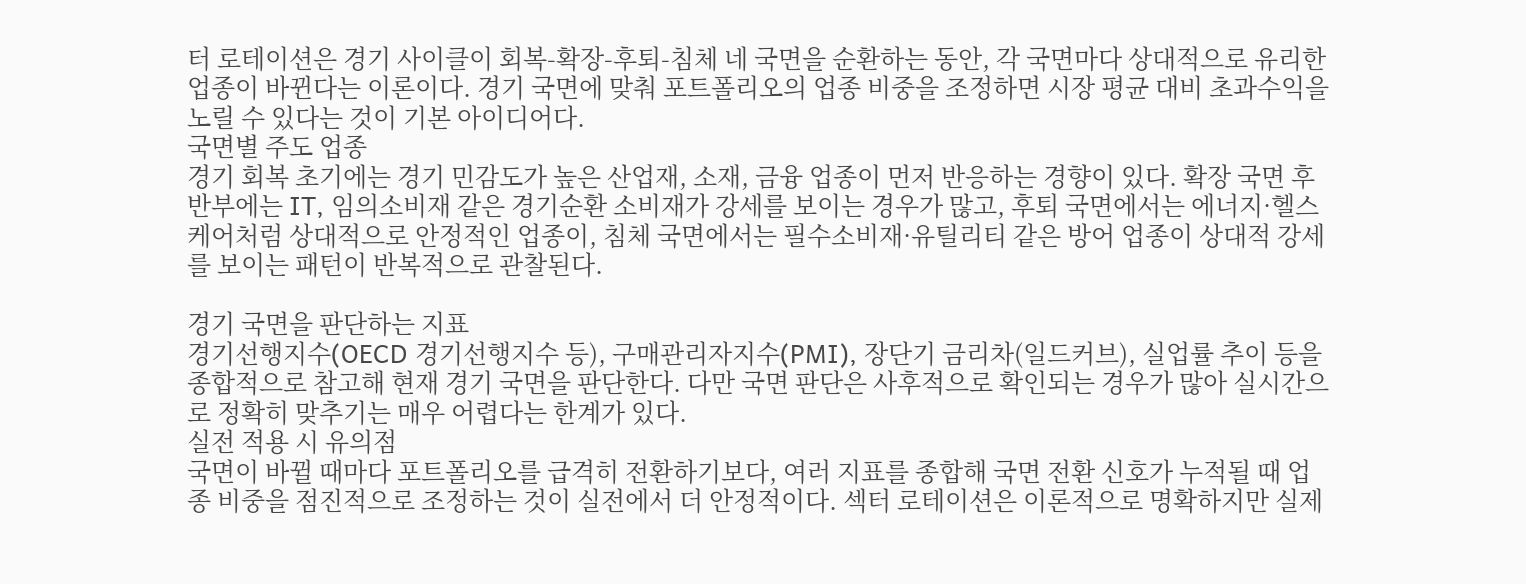터 로테이션은 경기 사이클이 회복-확장-후퇴-침체 네 국면을 순환하는 동안, 각 국면마다 상대적으로 유리한 업종이 바뀐다는 이론이다. 경기 국면에 맞춰 포트폴리오의 업종 비중을 조정하면 시장 평균 대비 초과수익을 노릴 수 있다는 것이 기본 아이디어다.
국면별 주도 업종
경기 회복 초기에는 경기 민감도가 높은 산업재, 소재, 금융 업종이 먼저 반응하는 경향이 있다. 확장 국면 후반부에는 IT, 임의소비재 같은 경기순환 소비재가 강세를 보이는 경우가 많고, 후퇴 국면에서는 에너지·헬스케어처럼 상대적으로 안정적인 업종이, 침체 국면에서는 필수소비재·유틸리티 같은 방어 업종이 상대적 강세를 보이는 패턴이 반복적으로 관찰된다.

경기 국면을 판단하는 지표
경기선행지수(OECD 경기선행지수 등), 구매관리자지수(PMI), 장단기 금리차(일드커브), 실업률 추이 등을 종합적으로 참고해 현재 경기 국면을 판단한다. 다만 국면 판단은 사후적으로 확인되는 경우가 많아 실시간으로 정확히 맞추기는 매우 어렵다는 한계가 있다.
실전 적용 시 유의점
국면이 바뀔 때마다 포트폴리오를 급격히 전환하기보다, 여러 지표를 종합해 국면 전환 신호가 누적될 때 업종 비중을 점진적으로 조정하는 것이 실전에서 더 안정적이다. 섹터 로테이션은 이론적으로 명확하지만 실제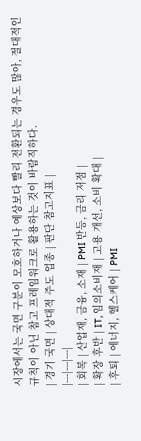시장에서는 국면 구분이 모호하거나 예상보다 빨리 전환되는 경우도 많아, 절대적인 규칙이 아닌 참고 프레임워크로 활용하는 것이 바람직하다.
| 경기 국면 | 상대적 주도 업종 | 판단 참고지표 |
|---|---|---|
| 회복 | 산업재, 금융, 소재 | PMI 반등, 금리 저점 |
| 확장 후반 | IT, 임의소비재 | 고용 개선, 소비 확대 |
| 후퇴 | 에너지, 헬스케어 | PMI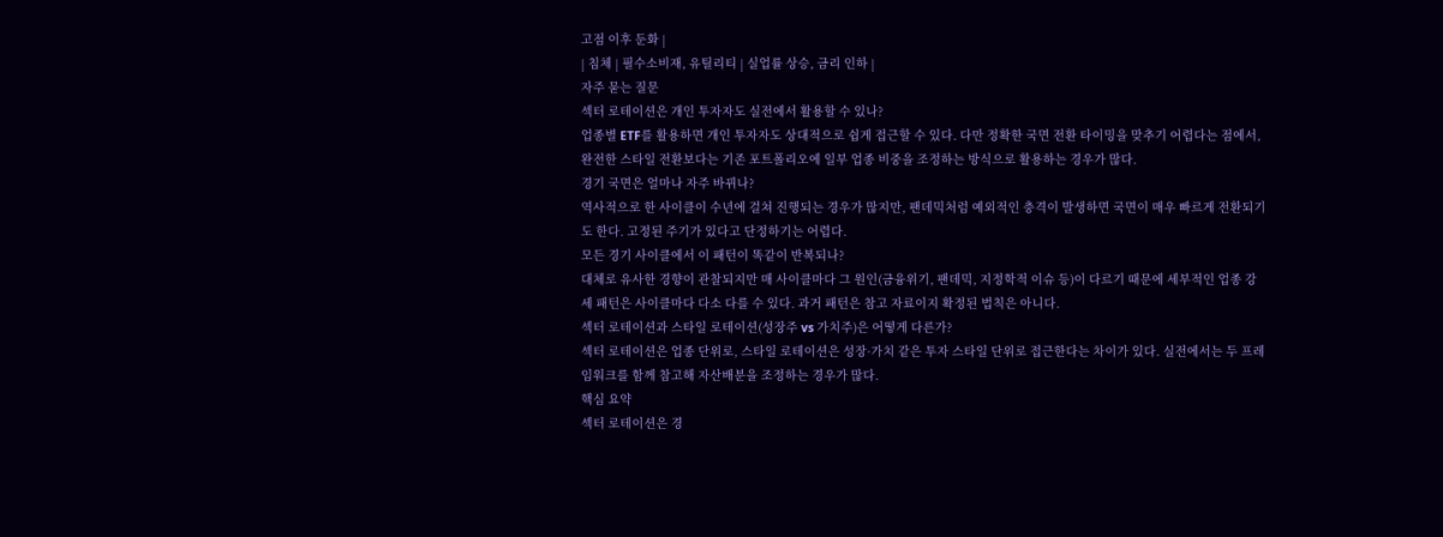고점 이후 둔화 |
| 침체 | 필수소비재, 유틸리티 | 실업률 상승, 금리 인하 |
자주 묻는 질문
섹터 로테이션은 개인 투자자도 실전에서 활용할 수 있나?
업종별 ETF를 활용하면 개인 투자자도 상대적으로 쉽게 접근할 수 있다. 다만 정확한 국면 전환 타이밍을 맞추기 어렵다는 점에서, 완전한 스타일 전환보다는 기존 포트폴리오에 일부 업종 비중을 조정하는 방식으로 활용하는 경우가 많다.
경기 국면은 얼마나 자주 바뀌나?
역사적으로 한 사이클이 수년에 걸쳐 진행되는 경우가 많지만, 팬데믹처럼 예외적인 충격이 발생하면 국면이 매우 빠르게 전환되기도 한다. 고정된 주기가 있다고 단정하기는 어렵다.
모든 경기 사이클에서 이 패턴이 똑같이 반복되나?
대체로 유사한 경향이 관찰되지만 매 사이클마다 그 원인(금융위기, 팬데믹, 지정학적 이슈 등)이 다르기 때문에 세부적인 업종 강세 패턴은 사이클마다 다소 다를 수 있다. 과거 패턴은 참고 자료이지 확정된 법칙은 아니다.
섹터 로테이션과 스타일 로테이션(성장주 vs 가치주)은 어떻게 다른가?
섹터 로테이션은 업종 단위로, 스타일 로테이션은 성장·가치 같은 투자 스타일 단위로 접근한다는 차이가 있다. 실전에서는 두 프레임워크를 함께 참고해 자산배분을 조정하는 경우가 많다.
핵심 요약
섹터 로테이션은 경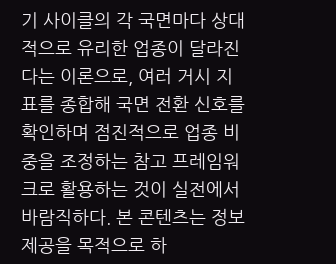기 사이클의 각 국면마다 상대적으로 유리한 업종이 달라진다는 이론으로, 여러 거시 지표를 종합해 국면 전환 신호를 확인하며 점진적으로 업종 비중을 조정하는 참고 프레임워크로 활용하는 것이 실전에서 바람직하다. 본 콘텐츠는 정보 제공을 목적으로 하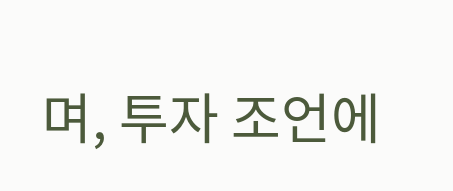며, 투자 조언에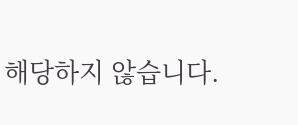해당하지 않습니다.